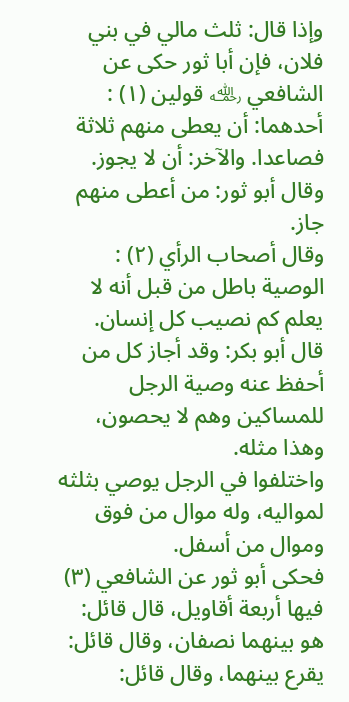وإذا قال: ثلث مالي في بني فلان، فإن أبا ثور حكى عن الشافعي ﵀ قولين (١) : أحدهما: أن يعطى منهم ثلاثة فصاعدا. والآخر: أن لا يجوز.
وقال أبو ثور: من أعطى منهم جاز.
وقال أصحاب الرأي (٢) : الوصية باطل من قبل أنه لا يعلم كم نصيب كل إنسان.
قال أبو بكر: وقد أجاز كل من أحفظ عنه وصية الرجل للمساكين وهم لا يحصون، وهذا مثله.
واختلفوا في الرجل يوصي بثلثه لمواليه، وله موال من فوق وموال من أسفل.
فحكى أبو ثور عن الشافعي (٣) فيها أربعة أقاويل، قال قائل: هو بينهما نصفان، وقال قائل: يقرع بينهما، وقال قائل: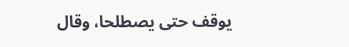يوقف حتى يصطلحا، وقال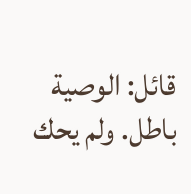قائل: الوصية باطل. ولم يحك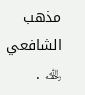مذهب الشافعي ﵀ .